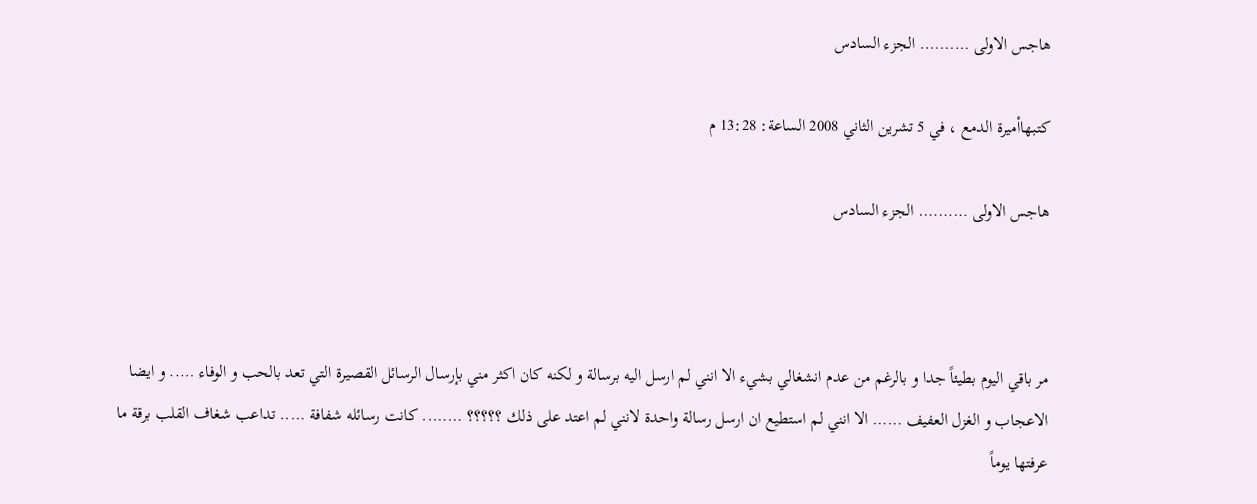هاجس الاولى ………. الجزء السادس

كتبهاأميرة الدمع ، في 5 تشرين الثاني 2008 الساعة: 13:28 م

هاجس الاولى ………. الجزء السادس



مر باقي اليوم بطيئاً جدا و بالرغم من عدم انشغالي بشيء الا انني لم ارسل اليه برسالة و لكنه كان اكثر مني بإرسال الرسائل القصيرة التي تعد بالحب و الوفاء ….. و ايضا الاعجاب و الغزل العفيف …… الا انني لم استطيع ان ارسل رسالة واحدة لانني لم اعتد على ذلك ؟؟؟؟؟ …….. كانت رسائله شفافة ….. تداعب شغاف القلب برقة ما عرفتها يوماً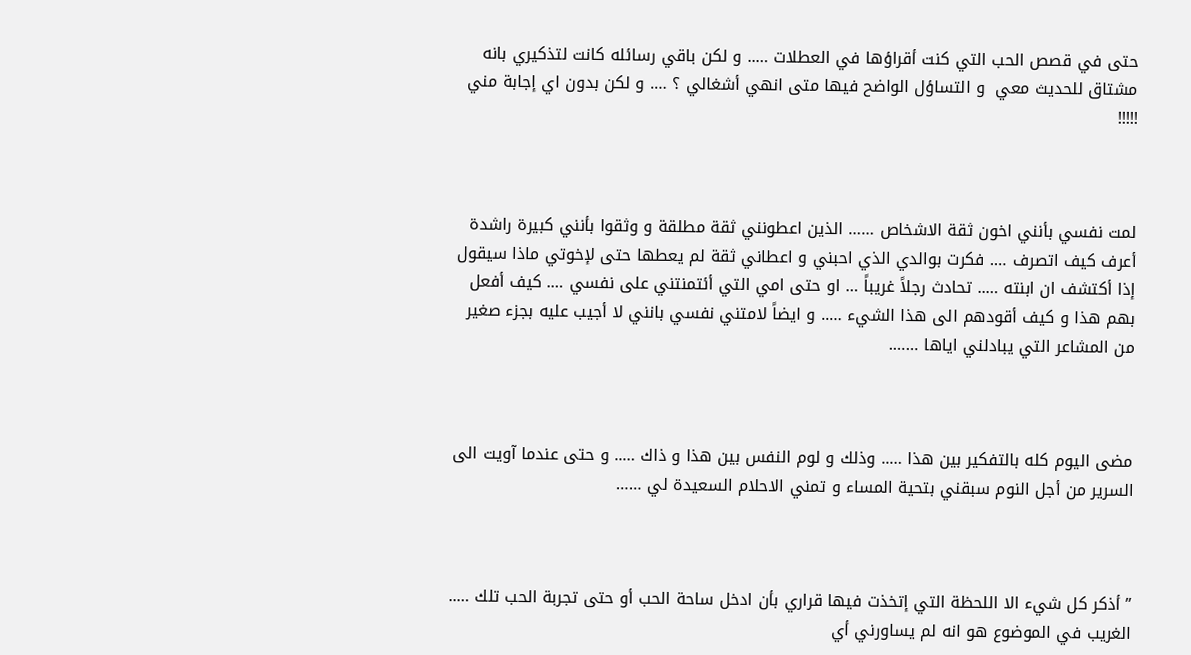حتى في قصص الحب التي كنت أقراؤها في العطلات ….. و لكن باقي رسائله كانت لتذكيري بانه مشتاق للحديث معي  و التساؤل الواضح فيها متى انهي أشغالي ؟ …. و لكن بدون اي إجابة مني !!!!!



لمت نفسي بأنني اخون ثقة الاشخاص …… الذين اعطونني ثقة مطلقة و وثقوا بأنني كبيرة راشدة أعرف كيف اتصرف …. فكرت بوالدي الذي احبني و اعطاني ثقة لم يعطها حتى لإخوتي ماذا سيقول إذا أكتشف ان ابنته ….. تحادث رجلاً غريباً … او حتى امي التي أئتمنتني على نفسي …. كيف أفعل بهم هذا و كيف أقودهم الى هذا الشيء ….. و ايضاً لامتني نفسي بانني لا أجيب عليه بجزء صغير من المشاعر التي يبادلني اياها …….



مضى اليوم كله بالتفكير بين هذا ….. وذلك و لوم النفس بين هذا و ذاك ….. و حتى عندما آويت الى السرير من أجل النوم سبقني بتحية المساء و تمني الاحلام السعيدة لي ……



” أذكر كل شيء الا اللحظة التي إتخذت فيها قراري بأن ادخل ساحة الحب أو حتى تجربة الحب تلك ….. الغريب في الموضوع هو انه لم يساورني أي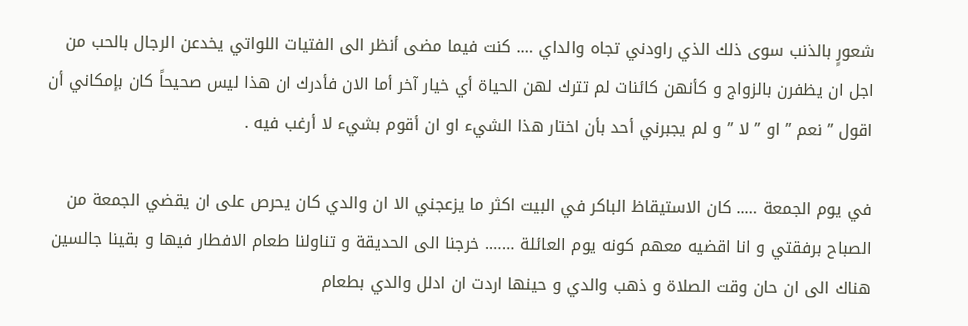شعورٍ بالذنب سوى ذلك الذي راودني تجاه والداي …. كنت فيما مضى أنظر الى الفتيات اللواتي يخدعن الرجال بالحب من اجل ان يظفرن بالزواج و كأنهن كائنات لم تترك لهن الحياة أي خيار آخر أما الان فأدرك ان هذا ليس صحيحاً كان بإمكاني أن اقول ” نعم ” او ” لا ” و لم يجبرني أحد بأن اختار هذا الشيء او ان أقوم بشيء لا أرغب فيه .

في يوم الجمعة ….. كان الاستيقاظ الباكر في البيت اكثر ما يزعجني الا ان والدي كان يحرص على ان يقضي الجمعة من الصباح برفقتي و انا اقضيه معهم كونه يوم العائلة ……. خرجنا الى الحديقة و تناولنا طعام الافطار فيها و بقينا جالسين هناك الى ان حان وقت الصلاة و ذهب والدي و حينها اردت ان ادلل والدي بطعام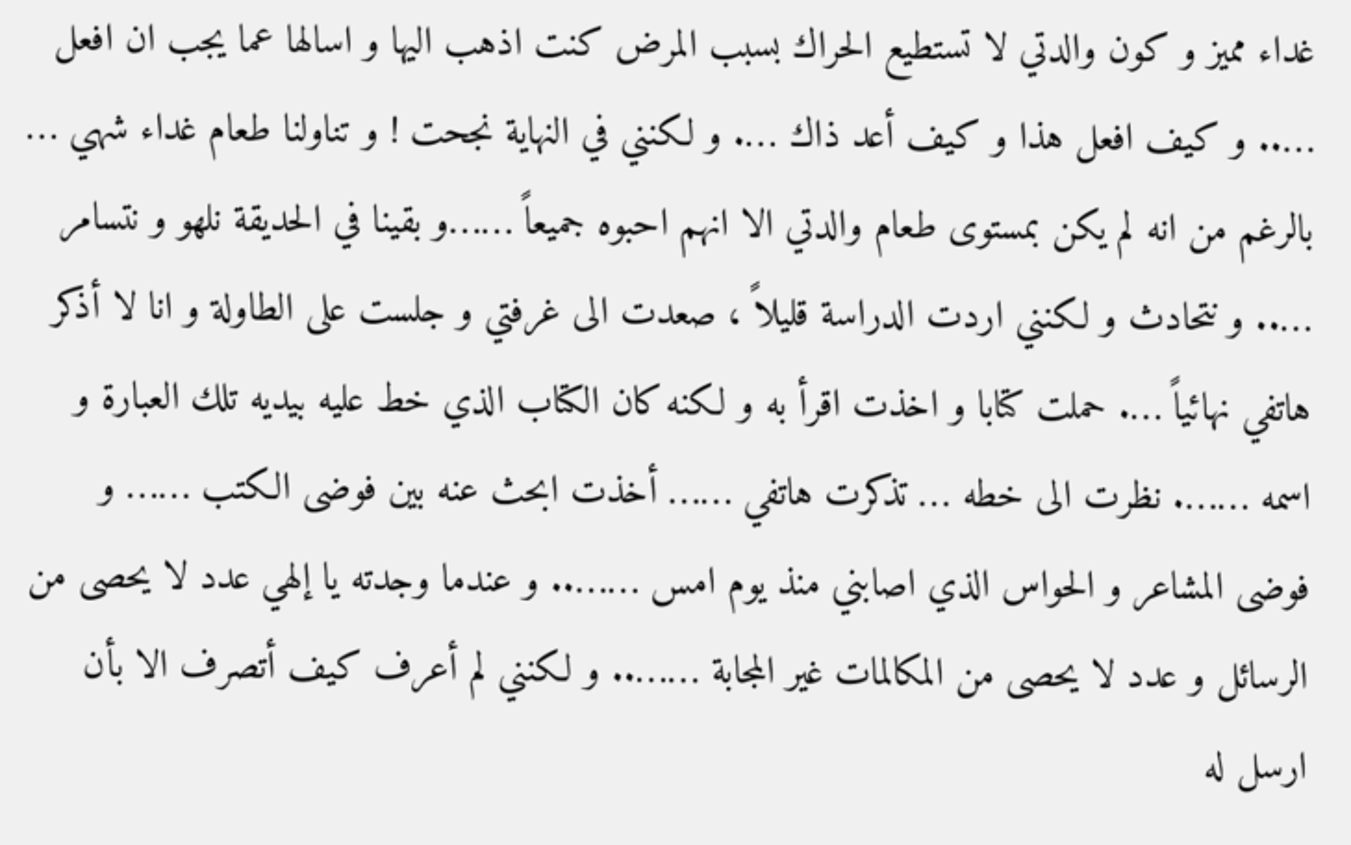غداء مميز و كون والدتي لا تستطيع الحراك بسبب المرض كنت اذهب اليها و اسالها عما يجب ان افعل ….. و كيف افعل هذا و كيف أعد ذاك …. و لكنني في النهاية نجحت ! و تناولنا طعام غداء شهي … بالرغم من انه لم يكن بمستوى طعام والدتي الا انهم احبوه جميعاً ……و بقينا في الحديقة نلهو و نتسامر ….. و نتحادث و لكنني اردت الدراسة قليلاً ، صعدت الى غرفتي و جلست على الطاولة و انا لا أذكر هاتفي نهائياً …. حملت كتابا و اخذت اقرأ به و لكنه كان الكتاب الذي خط عليه بيديه تلك العبارة و اسمه ……. نظرت الى خطه … تذكرت هاتفي …… أخذت ابحث عنه بين فوضى الكتب …… و فوضى المشاعر و الحواس الذي اصابني منذ يوم امس …….. و عندما وجدته يا إلهي عدد لا يحصى من الرسائل و عدد لا يحصى من المكالمات غير المجابة …….. و لكنني لم أعرف كيف أتصرف الا بأن ارسل له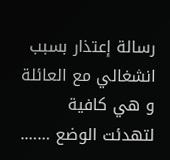رسالة إعتذار بسبب انشغالي مع العائلة و هي كافية لتهدئت الوضع …….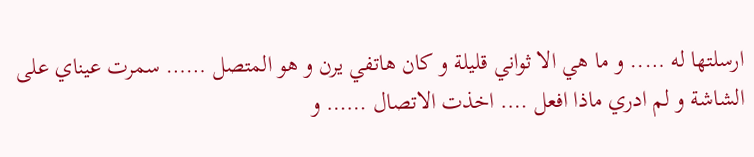ارسلتها له ….. و ما هي الا ثواني قليلة و كان هاتفي يرن و هو المتصل …… سمرت عيناي على الشاشة و لم ادري ماذا افعل …. اخذت الاتصال …… و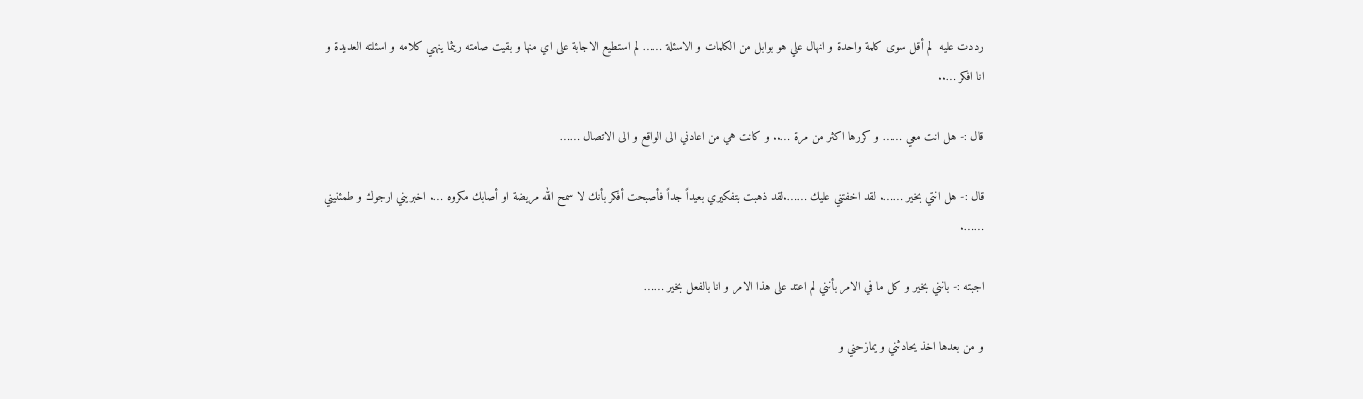رددت عليه  لم أقل سوى كلمة واحدة و انهال علي هو بوابل من الكلمات و الاسئلة …… لم استطيع الاجابة على اي منها و بقيت صامته ريثما ينهي كلامه و اسئلته العديدة و انا افكر …..

قال :- هل انت معي …… و كررها اكثر من مرة ….. و كانت هي من اعادني الى الواقع و الى الاتصال ……

قال :- هل انتي بخير ……. لقد اخفتني عليك …….لقد ذهبت بتفكيري بعيداً جداً فأصبحت أفكر بأنك لا سمح الله مريضة او أصابك مكروه …. اخبريني ارجوك و طمئنيني …….

اجبته :- بانني بخير و كل ما في الامر بأنني لم اعتد على هذا الامر و انا بالفعل بخير ……

و من بعدها اخذ يحادثني و يمازحني و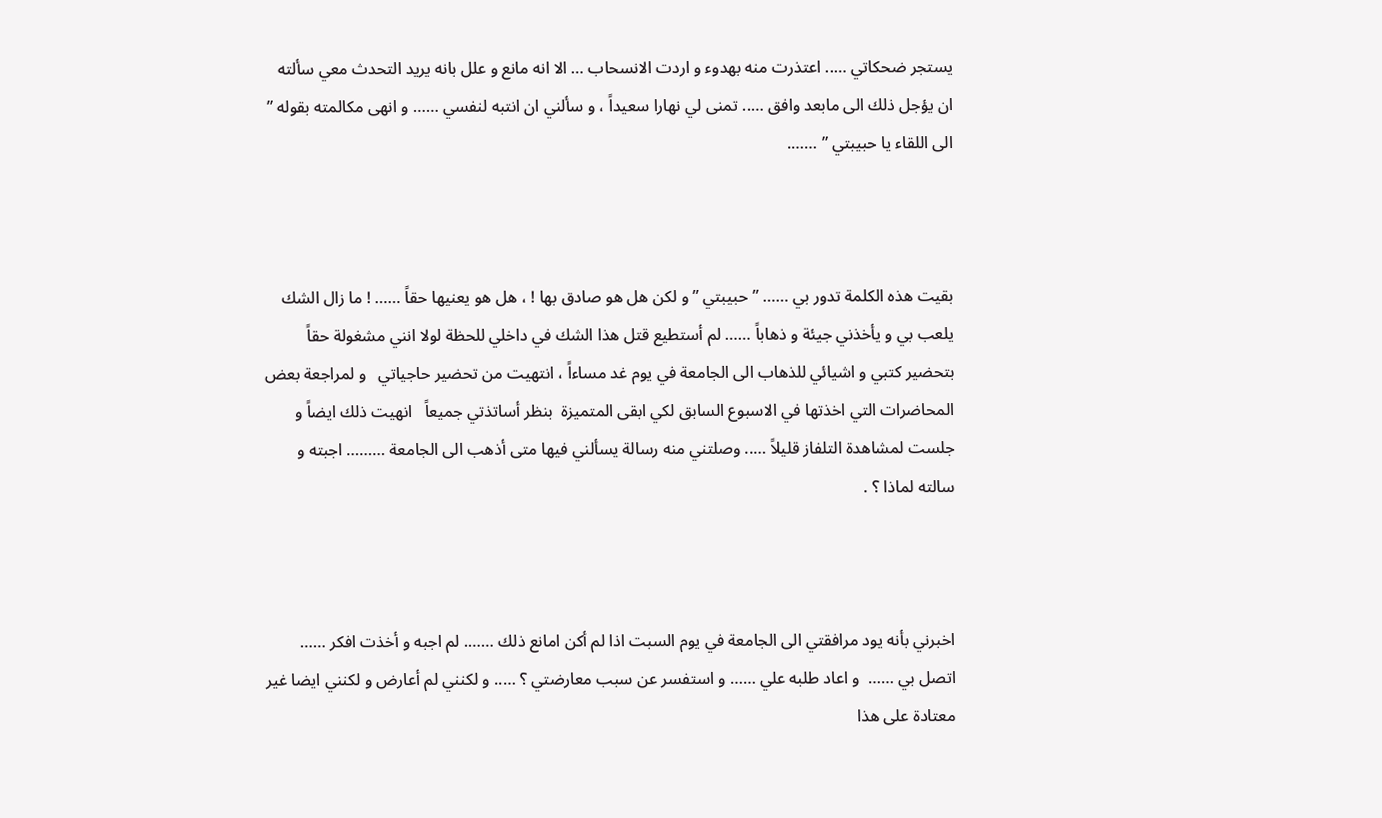يستجر ضحكاتي ….. اعتذرت منه بهدوء و اردت الانسحاب … الا انه مانع و علل بانه يريد التحدث معي سألته ان يؤجل ذلك الى مابعد وافق ….. تمنى لي نهارا سعيداً ، و سألني ان انتبه لنفسي …… و انهى مكالمته بقوله ” الى اللقاء يا حبيبتي ” …….



بقيت هذه الكلمة تدور بي …… ” حبيبتي ” و لكن هل هو صادق بها ! ، هل هو يعنيها حقاً …… ! ما زال الشك يلعب بي و يأخذني جيئة و ذهاباً …… لم أستطيع قتل هذا الشك في داخلي للحظة لولا انني مشغولة حقاً بتحضير كتبي و اشيائي للذهاب الى الجامعة في يوم غد مساءاً ، انتهيت من تحضير حاجياتي   و لمراجعة بعض المحاضرات التي اخذتها في الاسبوع السابق لكي ابقى المتميزة  بنظر أساتذتي جميعاً   انهيت ذلك ايضاً و جلست لمشاهدة التلفاز قليلاً ….. وصلتني منه رسالة يسألني فيها متى أذهب الى الجامعة ……… اجبته و سالته لماذا ؟ .



اخبرني بأنه يود مرافقتي الى الجامعة في يوم السبت اذا لم أكن امانع ذلك ……. لم اجبه و أخذت افكر …… اتصل بي ……  و اعاد طلبه علي …… و استفسر عن سبب معارضتي ؟ ….. و لكنني لم أعارض و لكنني ايضا غير معتادة على هذا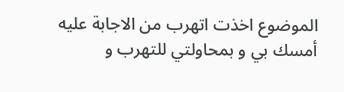الموضوع اخذت اتهرب من الاجابة عليه أمسك بي و بمحاولتي للتهرب و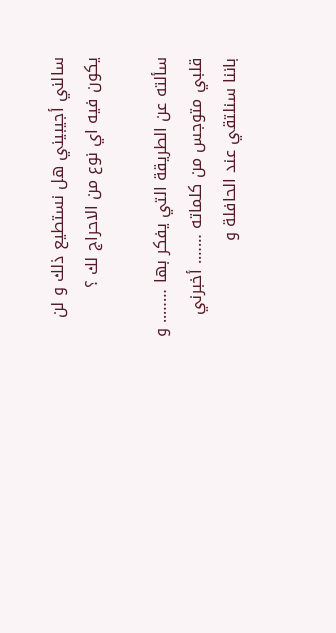سالني أجيبيني هل نستطيع ذلك و لن يكون فيه اي نوع من الاحراج لك ؟

سألته عن الطريقة التي يفكر بها …….. و قلبي متوجس من كلماته ……. أخبرني باننا سنلتقي عند الحافلة و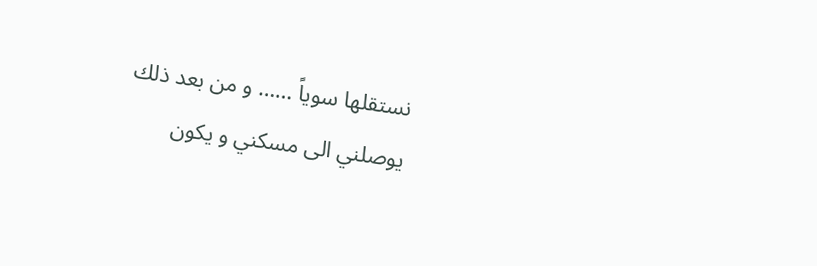نستقلها سوياً …… و من بعد ذلك يوصلني الى مسكني و يكون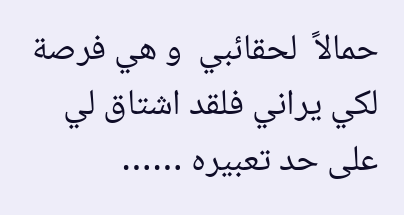حمالاً  لحقائبي  و هي فرصة لكي يراني فلقد اشتاق لي على حد تعبيره ……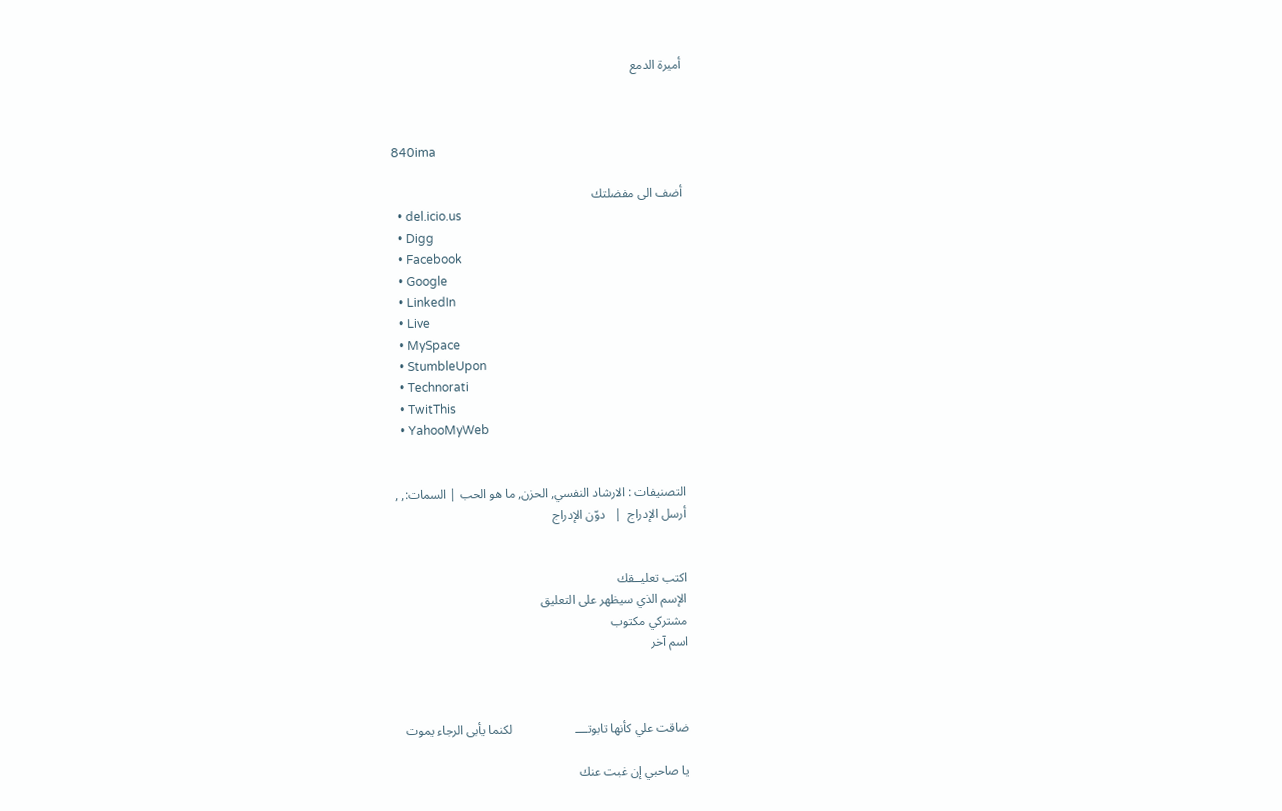أميرة الدمع



840ima

أضف الى مفضلتك
  • del.icio.us
  • Digg
  • Facebook
  • Google
  • LinkedIn
  • Live
  • MySpace
  • StumbleUpon
  • Technorati
  • TwitThis
  • YahooMyWeb


التصنيفات : الارشاد النفسي, الحزن, ما هو الحب | السمات:, ,
أرسل الإدراج  |   دوّن الإدراج


اكتب تعليــقك
الإسم الذي سيظهر على التعليق
مشتركي مكتوب
اسم آخر



ضاقت علي كأنها تابوتــــ                    لكنما يأبى الرجاء يموت

يا صاحبي إن غبت عنك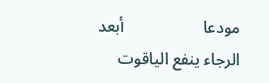مودعا                   أبعد الرجاء ينفع الياقوت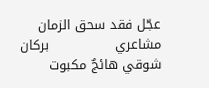عجّل فقد سحق الزمان مشاعري               بركان شوقي هائجٌ مكبوت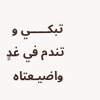تبكـــــي و تندم في غدٍ                واضيـعتاه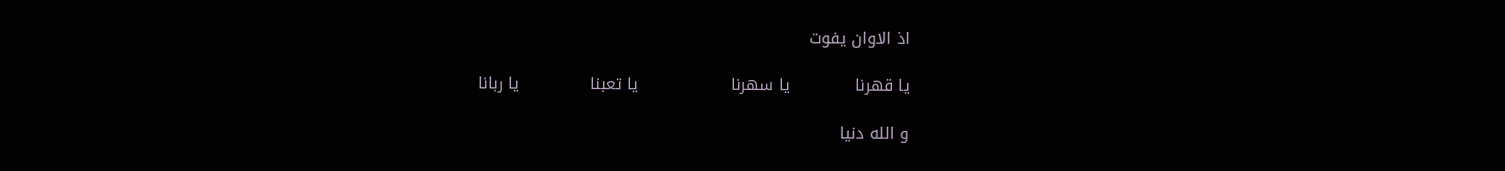اذ الاوان يفوت

يا قهرنا            يا سهرنا                 يا تعبنا             يا ربانا

و الله دنيا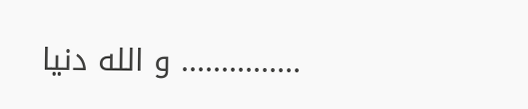............... و الله دنيا